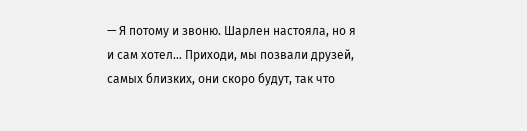— Я потому и звоню. Шарлен настояла, но я и сам хотел… Приходи, мы позвали друзей, самых близких, они скоро будут, так что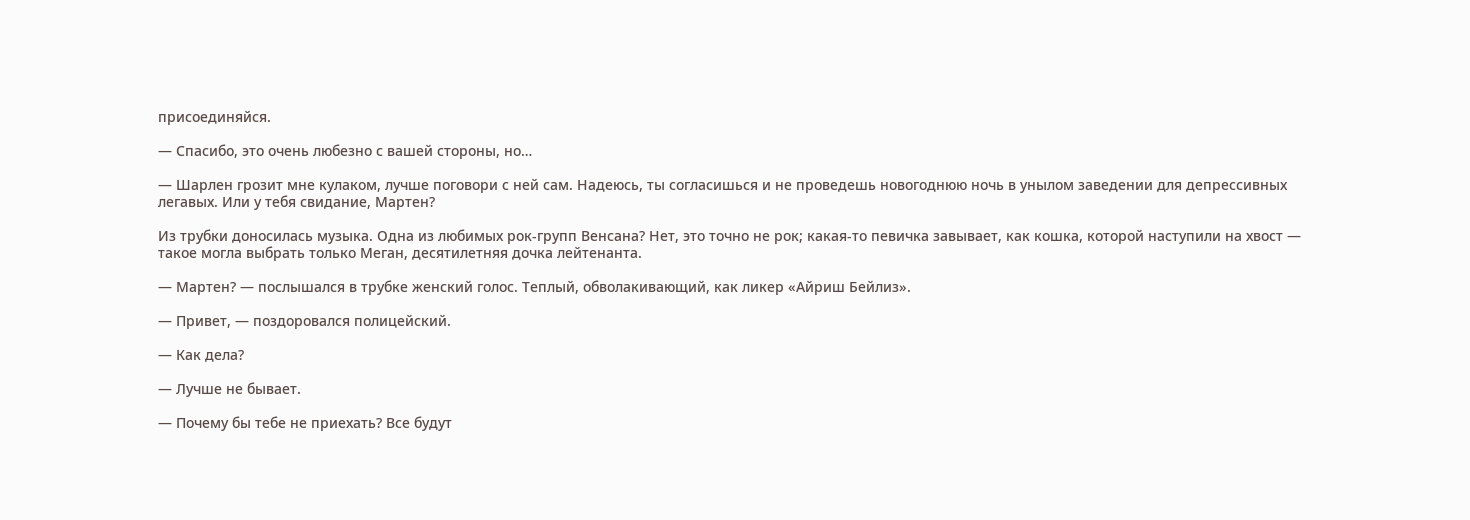присоединяйся.

— Спасибо, это очень любезно с вашей стороны, но…

— Шарлен грозит мне кулаком, лучше поговори с ней сам. Надеюсь, ты согласишься и не проведешь новогоднюю ночь в унылом заведении для депрессивных легавых. Или у тебя свидание, Мартен?

Из трубки доносилась музыка. Одна из любимых рок-групп Венсана? Нет, это точно не рок; какая-то певичка завывает, как кошка, которой наступили на хвост — такое могла выбрать только Меган, десятилетняя дочка лейтенанта.

— Мартен? — послышался в трубке женский голос. Теплый, обволакивающий, как ликер «Айриш Бейлиз».

— Привет, — поздоровался полицейский.

— Как дела?

— Лучше не бывает.

— Почему бы тебе не приехать? Все будут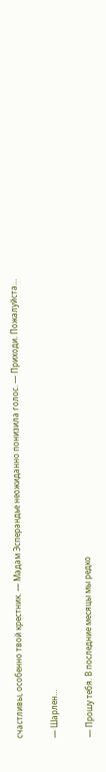счастливы, особенно твой крестник. — Мадам Эсперандье неожиданно понизила голос. — Приходи. Пожалуйста…

— Шарлен…

— Прошу тебя. В последние месяцы мы редко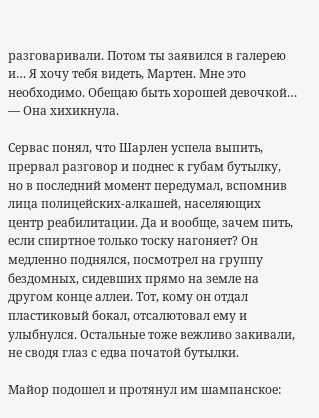разговаривали. Потом ты заявился в галерею и… Я хочу тебя видеть, Мартен. Мне это необходимо. Обещаю быть хорошей девочкой… — Она хихикнула.

Сервас понял, что Шарлен успела выпить, прервал разговор и поднес к губам бутылку, но в последний момент передумал, вспомнив лица полицейских-алкашей, населяющих центр реабилитации. Да и вообще, зачем пить, если спиртное только тоску нагоняет? Он медленно поднялся, посмотрел на группу бездомных, сидевших прямо на земле на другом конце аллеи. Тот, кому он отдал пластиковый бокал, отсалютовал ему и улыбнулся. Остальные тоже вежливо закивали, не сводя глаз с едва початой бутылки.

Майор подошел и протянул им шампанское: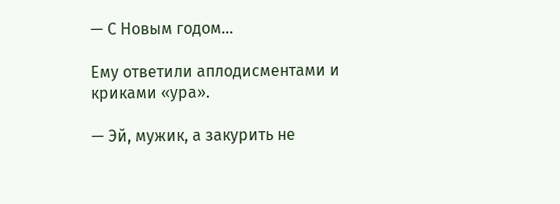— С Новым годом…

Ему ответили аплодисментами и криками «ура».

— Эй, мужик, а закурить не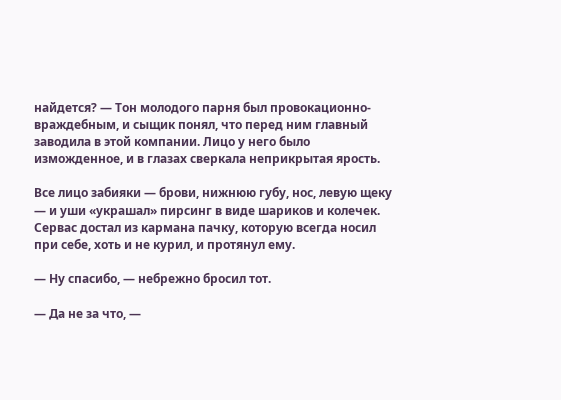найдется? — Тон молодого парня был провокационно-враждебным, и сыщик понял, что перед ним главный заводила в этой компании. Лицо у него было изможденное, и в глазах сверкала неприкрытая ярость.

Все лицо забияки — брови, нижнюю губу, нос, левую щеку — и уши «украшал» пирсинг в виде шариков и колечек. Сервас достал из кармана пачку, которую всегда носил при себе, хоть и не курил, и протянул ему.

— Ну спасибо, — небрежно бросил тот.

— Да не за что, —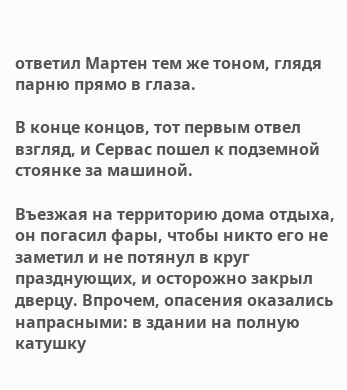ответил Мартен тем же тоном, глядя парню прямо в глаза.

В конце концов, тот первым отвел взгляд, и Сервас пошел к подземной стоянке за машиной.

Въезжая на территорию дома отдыха, он погасил фары, чтобы никто его не заметил и не потянул в круг празднующих, и осторожно закрыл дверцу. Впрочем, опасения оказались напрасными: в здании на полную катушку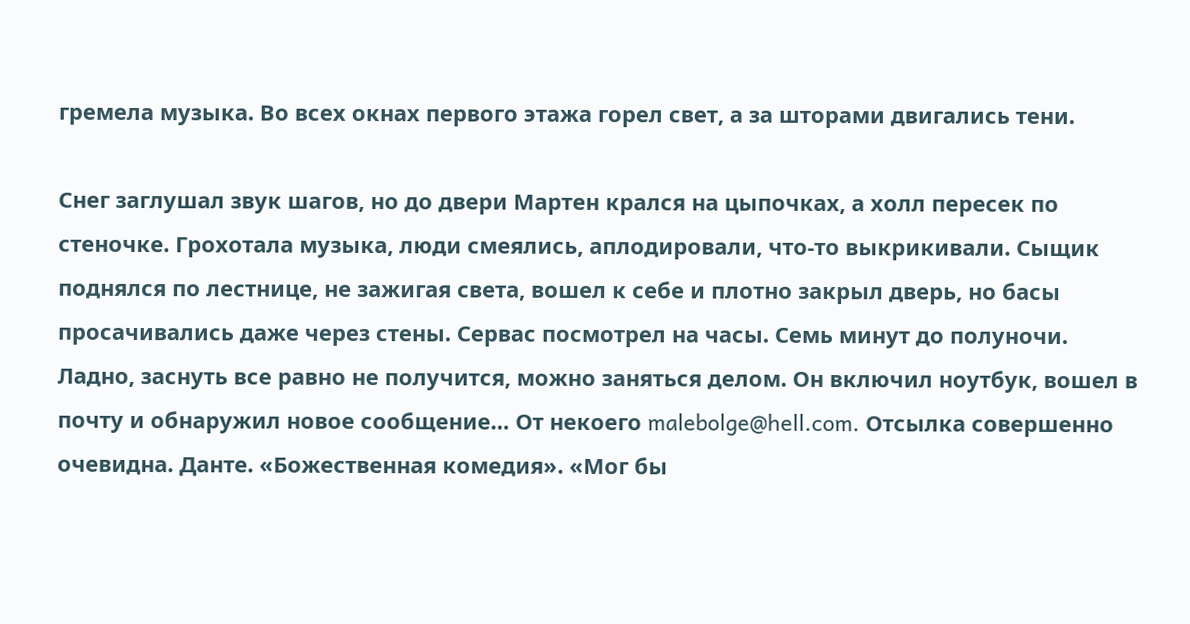гремела музыка. Во всех окнах первого этажа горел свет, а за шторами двигались тени.

Снег заглушал звук шагов, но до двери Мартен крался на цыпочках, а холл пересек по стеночке. Грохотала музыка, люди смеялись, аплодировали, что-то выкрикивали. Сыщик поднялся по лестнице, не зажигая света, вошел к себе и плотно закрыл дверь, но басы просачивались даже через стены. Сервас посмотрел на часы. Семь минут до полуночи. Ладно, заснуть все равно не получится, можно заняться делом. Он включил ноутбук, вошел в почту и обнаружил новое сообщение… От некоего malebolge@hell.com. Отсылка совершенно очевидна. Данте. «Божественная комедия». «Мог бы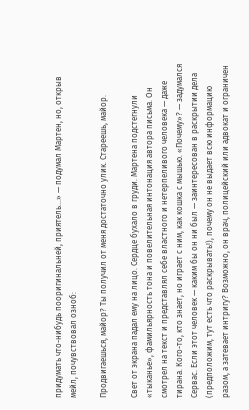придумать что-нибудь пооригинальней, приятель…» — подумал Мартен, но, открыв мейл, почувствовал озноб:

Продвигаешься, майор? Ты получил от меня достаточно улик. Стареешь, майор.

Свет от экрана падал ему на лицо. Сердце бухало в груди. Мартена подстегнули «тыканье», фамильярность тона и повелительная интонация автора письма. Он смотрел на текст и представлял себе властного и нетерпеливого человека — даже тирана. Кого-то, кто знает, но играет с ним, как кошка с мышью. «Почему»? — задумался Сервас. Если этот человек — каким бы он ни был — заинтересован в раскрытии дела (предположим, тут есть что раскрывать!), почему он не выдает всю информацию разом, а затевает интригу? Возможно, он врач, полицейский или адвокат и ограничен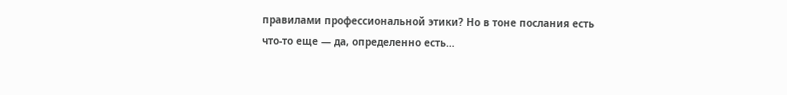правилами профессиональной этики? Но в тоне послания есть что-то еще — да, определенно есть…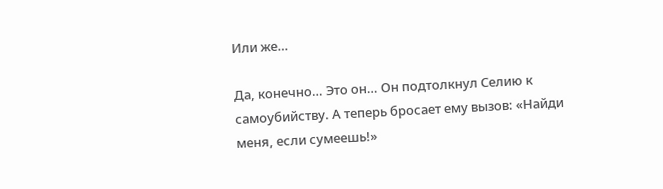Или же…

Да, конечно… Это он… Он подтолкнул Селию к самоубийству. А теперь бросает ему вызов: «Найди меня, если сумеешь!»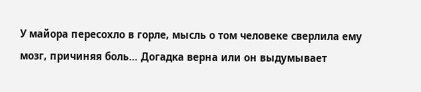У майора пересохло в горле, мысль о том человеке сверлила ему мозг, причиняя боль… Догадка верна или он выдумывает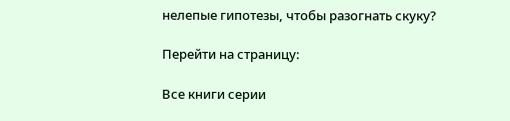нелепые гипотезы, чтобы разогнать скуку?

Перейти на страницу:

Все книги серии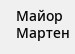Майор Мартен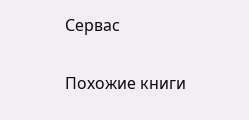Сервас

Похожие книги